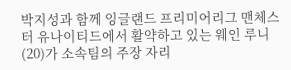박지성과 함께 잉글랜드 프리미어리그 맨체스터 유나이티드에서 활약하고 있는 웨인 루니(20)가 소속팀의 주장 자리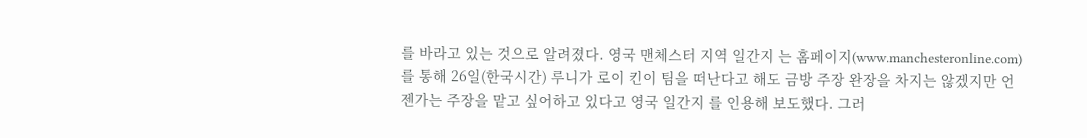를 바라고 있는 것으로 알려졌다. 영국 맨체스터 지역 일간지 는 홈페이지(www.manchesteronline.com)를 통해 26일(한국시간) 루니가 로이 킨이 팀을 떠난다고 해도 금방 주장 완장을 차지는 않겠지만 언젠가는 주장을 맡고 싶어하고 있다고 영국 일간지 를 인용해 보도했다. 그러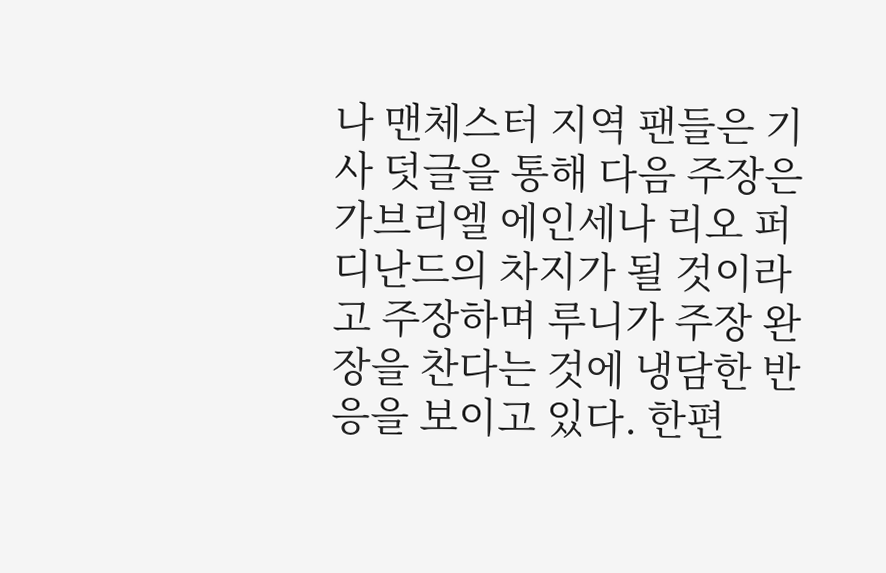나 맨체스터 지역 팬들은 기사 덧글을 통해 다음 주장은 가브리엘 에인세나 리오 퍼디난드의 차지가 될 것이라고 주장하며 루니가 주장 완장을 찬다는 것에 냉담한 반응을 보이고 있다. 한편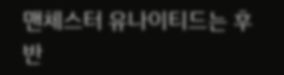맨체스터 유나이티드는 후반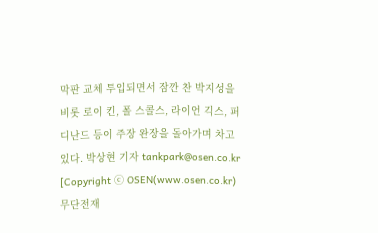막판 교체 투입되면서 잠깐 찬 박지성을 비롯 로이 킨, 폴 스콜스, 라이언 긱스, 퍼디난드 등이 주장 완장을 돌아가며 차고 있다. 박상현 기자 tankpark@osen.co.kr [Copyright ⓒ OSEN(www.osen.co.kr) 무단전재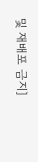및 재배포 금지]